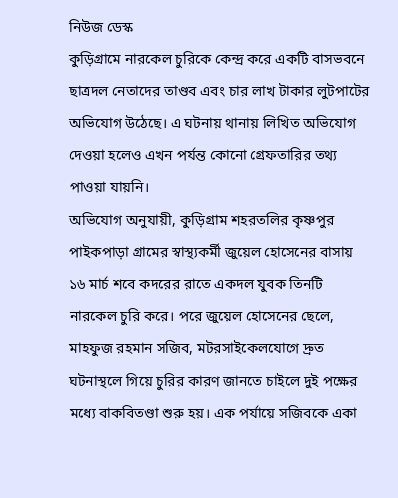নিউজ ডেস্ক
কুড়িগ্রামে নারকেল চুরিকে কেন্দ্র করে একটি বাসভবনে ছাত্রদল নেতাদের তাণ্ডব এবং চার লাখ টাকার লুটপাটের অভিযোগ উঠেছে। এ ঘটনায় থানায় লিখিত অভিযোগ দেওয়া হলেও এখন পর্যন্ত কোনো গ্রেফতারির তথ্য পাওয়া যায়নি।
অভিযোগ অনুযায়ী, কুড়িগ্রাম শহরতলির কৃষ্ণপুর পাইকপাড়া গ্রামের স্বাস্থ্যকর্মী জুয়েল হোসেনের বাসায় ১৬ মার্চ শবে কদরের রাতে একদল যুবক তিনটি নারকেল চুরি করে। পরে জুয়েল হোসেনের ছেলে, মাহফুজ রহমান সজিব, মটরসাইকেলযোগে দ্রুত ঘটনাস্থলে গিয়ে চুরির কারণ জানতে চাইলে দুই পক্ষের মধ্যে বাকবিতণ্ডা শুরু হয়। এক পর্যায়ে সজিবকে একা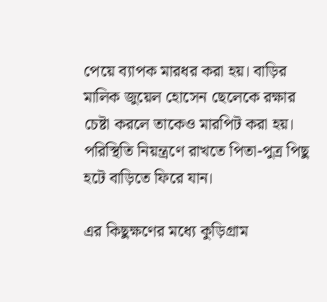পেয়ে ব্যাপক মারধর করা হয়। বাড়ির মালিক জুয়েল হোসেন ছেলেকে রক্ষার চেষ্টা করলে তাকেও মারপিট করা হয়। পরিস্থিতি নিয়ন্ত্রণে রাখতে পিতা-পুত্র পিছু হটে বাড়িতে ফিরে যান।

এর কিছুক্ষণের মধ্যে কুড়িগ্রাম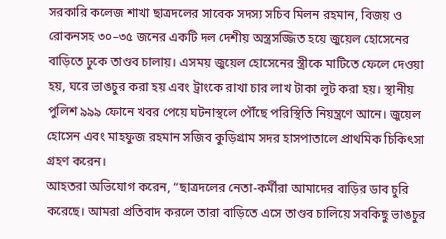সরকারি কলেজ শাখা ছাত্রদলের সাবেক সদস্য সচিব মিলন রহমান, বিজয় ও রোকনসহ ৩০–৩৫ জনের একটি দল দেশীয় অস্ত্রসজ্জিত হয়ে জুয়েল হোসেনের বাড়িতে ঢুকে তাণ্ডব চালায়। এসময় জুয়েল হোসেনের স্ত্রীকে মাটিতে ফেলে দেওয়া হয়, ঘরে ভাঙচুর করা হয় এবং ট্রাংকে রাখা চার লাখ টাকা লুট করা হয়। স্থানীয় পুলিশ ৯৯৯ ফোনে খবর পেয়ে ঘটনাস্থলে পৌঁছে পরিস্থিতি নিয়ন্ত্রণে আনে। জুয়েল হোসেন এবং মাহফুজ রহমান সজিব কুড়িগ্রাম সদর হাসপাতালে প্রাথমিক চিকিৎসা গ্রহণ করেন।
আহতরা অভিযোগ করেন, “ছাত্রদলের নেতা-কর্মীরা আমাদের বাড়ির ডাব চুরি করেছে। আমরা প্রতিবাদ করলে তারা বাড়িতে এসে তাণ্ডব চালিয়ে সবকিছু ভাঙচুর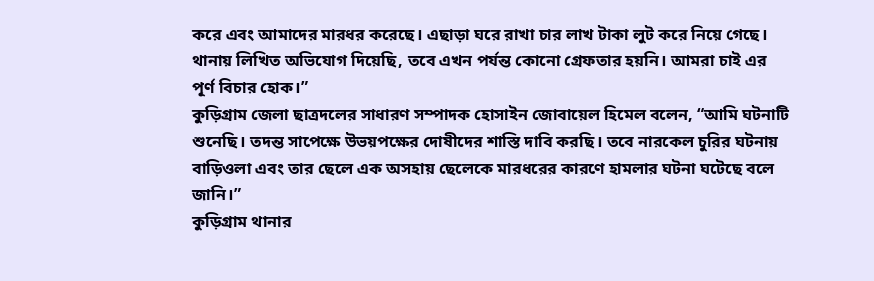করে এবং আমাদের মারধর করেছে। এছাড়া ঘরে রাখা চার লাখ টাকা লুট করে নিয়ে গেছে। থানায় লিখিত অভিযোগ দিয়েছি, তবে এখন পর্যন্ত কোনো গ্রেফতার হয়নি। আমরা চাই এর পূর্ণ বিচার হোক।”
কুড়িগ্রাম জেলা ছাত্রদলের সাধারণ সম্পাদক হোসাইন জোবায়েল হিমেল বলেন, “আমি ঘটনাটি শুনেছি। তদন্ত সাপেক্ষে উভয়পক্ষের দোষীদের শাস্তি দাবি করছি। তবে নারকেল চুরির ঘটনায় বাড়িওলা এবং তার ছেলে এক অসহায় ছেলেকে মারধরের কারণে হামলার ঘটনা ঘটেছে বলে জানি।”
কুড়িগ্রাম থানার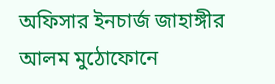অফিসার ইনচার্জ জাহাঙ্গীর আলম মুঠোফোনে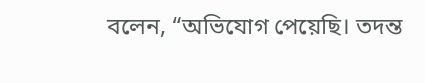বলেন, “অভিযোগ পেয়েছি। তদন্ত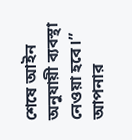শেষে আইন অনুযায়ী ব্যবস্থা নেওয়া হবে।”
আপনার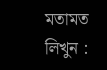মতামত লিখুন :